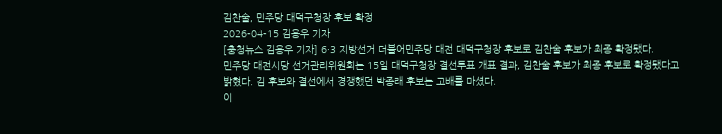김찬술, 민주당 대덕구청장 후보 확정
2026-04-15 김용우 기자
[충청뉴스 김용우 기자] 6·3 지방선거 더불어민주당 대전 대덕구청장 후보로 김찬술 후보가 최종 확정됐다.
민주당 대전시당 선거관리위원회는 15일 대덕구청장 결선투표 개표 결과, 김찬술 후보가 최종 후보로 확정됐다고 밝혔다. 김 후보와 결선에서 경쟁했던 박종래 후보는 고배를 마셨다.
이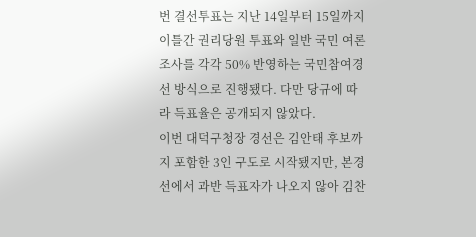번 결선투표는 지난 14일부터 15일까지 이틀간 권리당원 투표와 일반 국민 여론조사를 각각 50% 반영하는 국민참여경선 방식으로 진행됐다. 다만 당규에 따라 득표율은 공개되지 않았다.
이번 대덕구청장 경선은 김안태 후보까지 포함한 3인 구도로 시작됐지만, 본경선에서 과반 득표자가 나오지 않아 김찬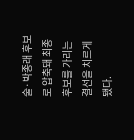술·박종래 후보로 압축돼 최종 후보를 가리는 결선을 치르게 됐다.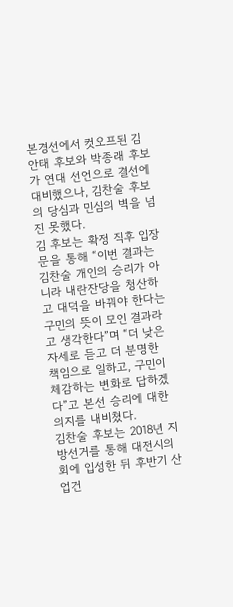본경선에서 컷오프된 김안태 후보와 박종래 후보가 연대 선언으로 결선에 대비했으나, 김찬술 후보의 당심과 민심의 벽을 넘진 못했다.
김 후보는 확정 직후 입장문을 통해 “이번 결과는 김찬술 개인의 승리가 아니라 내란잔당을 청산하고 대덕을 바꿔야 한다는 구민의 뜻이 모인 결과라고 생각한다”며 “더 낮은 자세로 듣고 더 분명한 책임으로 일하고, 구민이 체감하는 변화로 답하겠다”고 본선 승리에 대한 의지를 내비쳤다.
김찬술 후보는 2018년 지방선거를 통해 대전시의회에 입성한 뒤 후반기 산업건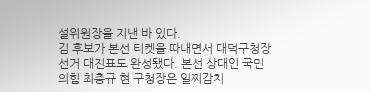설위원장을 지낸 바 있다.
김 후보가 본선 티켓을 따내면서 대덕구청장 선거 대진표도 완성됐다. 본선 상대인 국민의힘 최충규 현 구청장은 일찌감치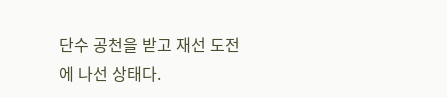단수 공천을 받고 재선 도전에 나선 상태다.